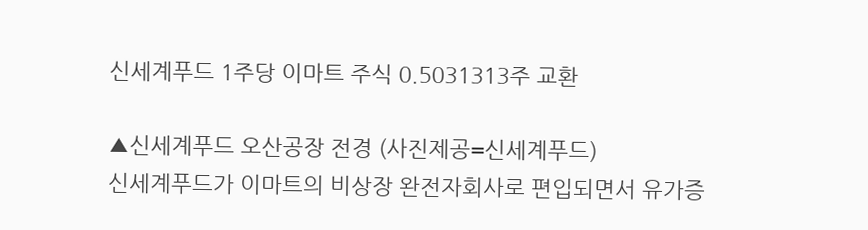신세계푸드 1주당 이마트 주식 0.5031313주 교환

▲신세계푸드 오산공장 전경 (사진제공=신세계푸드)
신세계푸드가 이마트의 비상장 완전자회사로 편입되면서 유가증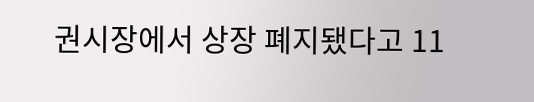권시장에서 상장 폐지됐다고 11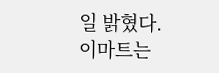일 밝혔다.
이마트는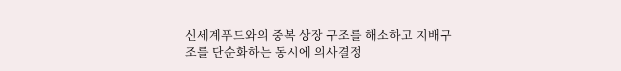신세계푸드와의 중복 상장 구조를 해소하고 지배구조를 단순화하는 동시에 의사결정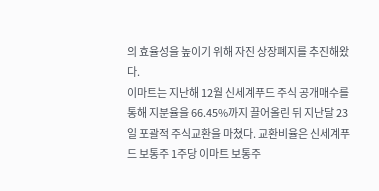의 효율성을 높이기 위해 자진 상장폐지를 추진해왔다.
이마트는 지난해 12월 신세계푸드 주식 공개매수를 통해 지분율을 66.45%까지 끌어올린 뒤 지난달 23일 포괄적 주식교환을 마쳤다. 교환비율은 신세계푸드 보통주 1주당 이마트 보통주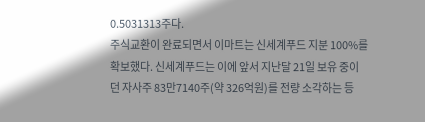0.5031313주다.
주식교환이 완료되면서 이마트는 신세계푸드 지분 100%를 확보했다. 신세계푸드는 이에 앞서 지난달 21일 보유 중이던 자사주 83만7140주(약 326억원)를 전량 소각하는 등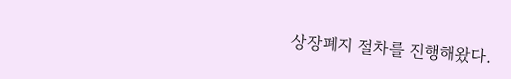상장폐지 절차를 진행해왔다.